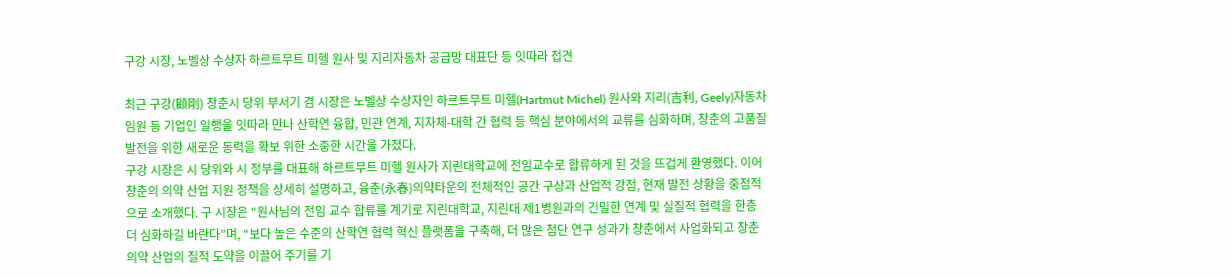구강 시장, 노벨상 수상자 하르트무트 미헬 원사 및 지리자동차 공급망 대표단 등 잇따라 접견

최근 구강(顧剛) 창춘시 당위 부서기 겸 시장은 노벨상 수상자인 하르트무트 미헬(Hartmut Michel) 원사와 지리(吉利, Geely)자동차 임원 등 기업인 일행을 잇따라 만나 산학연 융합, 민관 연계, 지자체-대학 간 협력 등 핵심 분야에서의 교류를 심화하며, 창춘의 고품질 발전을 위한 새로운 동력을 확보 위한 소중한 시간을 가졌다.
구강 시장은 시 당위와 시 정부를 대표해 하르트무트 미헬 원사가 지린대학교에 전임교수로 합류하게 된 것을 뜨겁게 환영했다. 이어 창춘의 의약 산업 지원 정책을 상세히 설명하고, 융춘(永春)의약타운의 전체적인 공간 구상과 산업적 강점, 현재 발전 상황을 중점적으로 소개했다. 구 시장은 “원사님의 전임 교수 합류를 계기로 지린대학교, 지린대 제1병원과의 긴밀한 연계 및 실질적 협력을 한층 더 심화하길 바란다”며, “보다 높은 수준의 산학연 협력 혁신 플랫폼을 구축해, 더 많은 첨단 연구 성과가 창춘에서 사업화되고 창춘 의약 산업의 질적 도약을 이끌어 주기를 기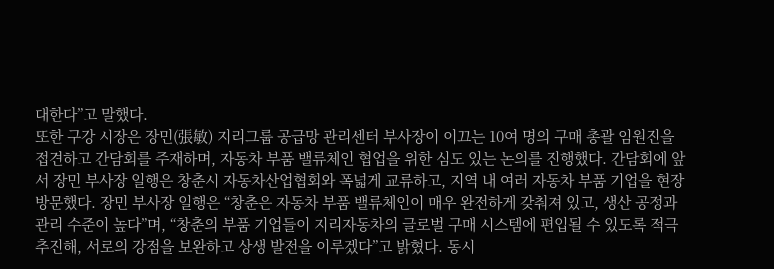대한다”고 말했다.
또한 구강 시장은 장민(張敏) 지리그룹 공급망 관리센터 부사장이 이끄는 10여 명의 구매 총괄 임원진을 접견하고 간담회를 주재하며, 자동차 부품 밸류체인 협업을 위한 심도 있는 논의를 진행했다. 간담회에 앞서 장민 부사장 일행은 창춘시 자동차산업협회와 폭넓게 교류하고, 지역 내 여러 자동차 부품 기업을 현장 방문했다. 장민 부사장 일행은 “창춘은 자동차 부품 밸류체인이 매우 완전하게 갖춰져 있고, 생산 공정과 관리 수준이 높다”며, “창춘의 부품 기업들이 지리자동차의 글로벌 구매 시스템에 편입될 수 있도록 적극 추진해, 서로의 강점을 보완하고 상생 발전을 이루겠다”고 밝혔다. 동시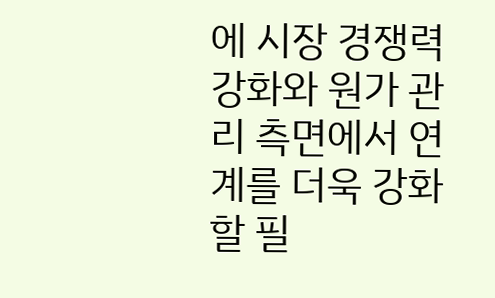에 시장 경쟁력 강화와 원가 관리 측면에서 연계를 더욱 강화할 필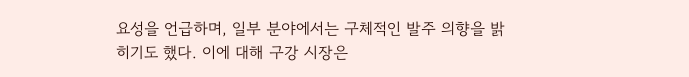요성을 언급하며, 일부 분야에서는 구체적인 발주 의향을 밝히기도 했다. 이에 대해 구강 시장은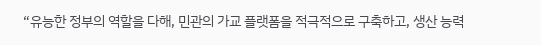“유능한 정부의 역할을 다해, 민관의 가교 플랫폼을 적극적으로 구축하고, 생산 능력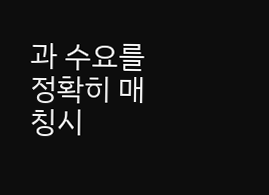과 수요를 정확히 매칭시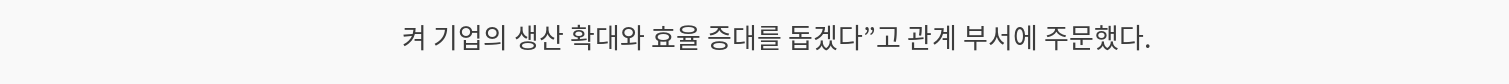켜 기업의 생산 확대와 효율 증대를 돕겠다”고 관계 부서에 주문했다.